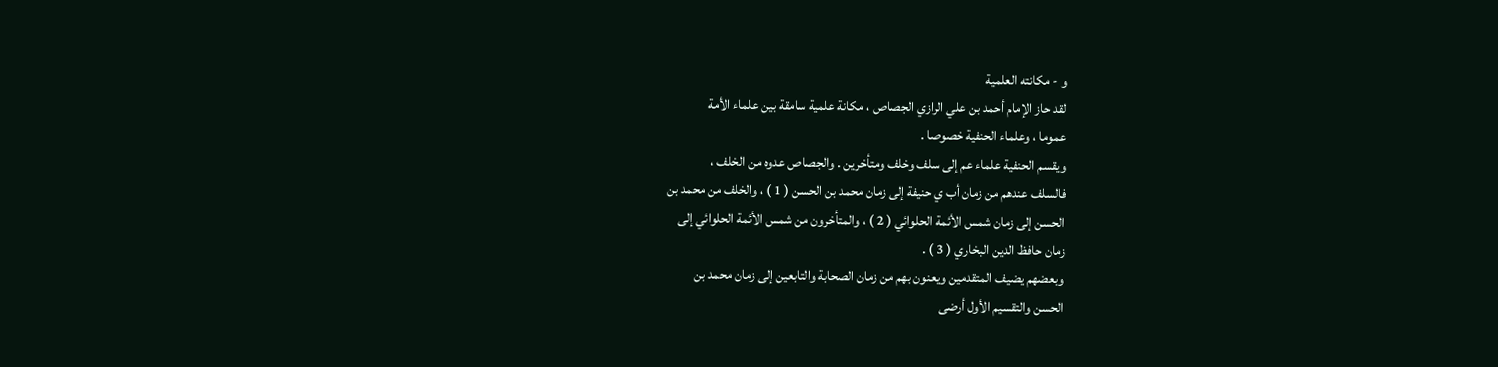و - مكانته العلمية
لقد حاز الإمام أحمد بن علي الرازي الجصاص ، مكانة علمية سامقة بين علماء الأمة
عموما ، وعلماء الحنفية خصوصا .
ويقسم الحنفية علماء عم إلى سلف وخلف ومتأخرين . والجصاص عدوه من الخلف ،
فالسلف عندهم من زمان أب ي حنيفة إلى زمان محمد بن الحسن ( 1 ) ، والخلف من محمد بن
الحسن إلى زمان شمس الأئمة الحلوائي ( 2 ) ، والمتأخرون من شمس الأئمة الحلوائي إلى
زمان حافظ الدين البخاري ( 3 ) .
وبعضهم يضيف المتقدمين ويعنون بهم من زمان الصحابة والتابعين إلى زمان محمد بن
الحسن والتقسيم الأول أرضى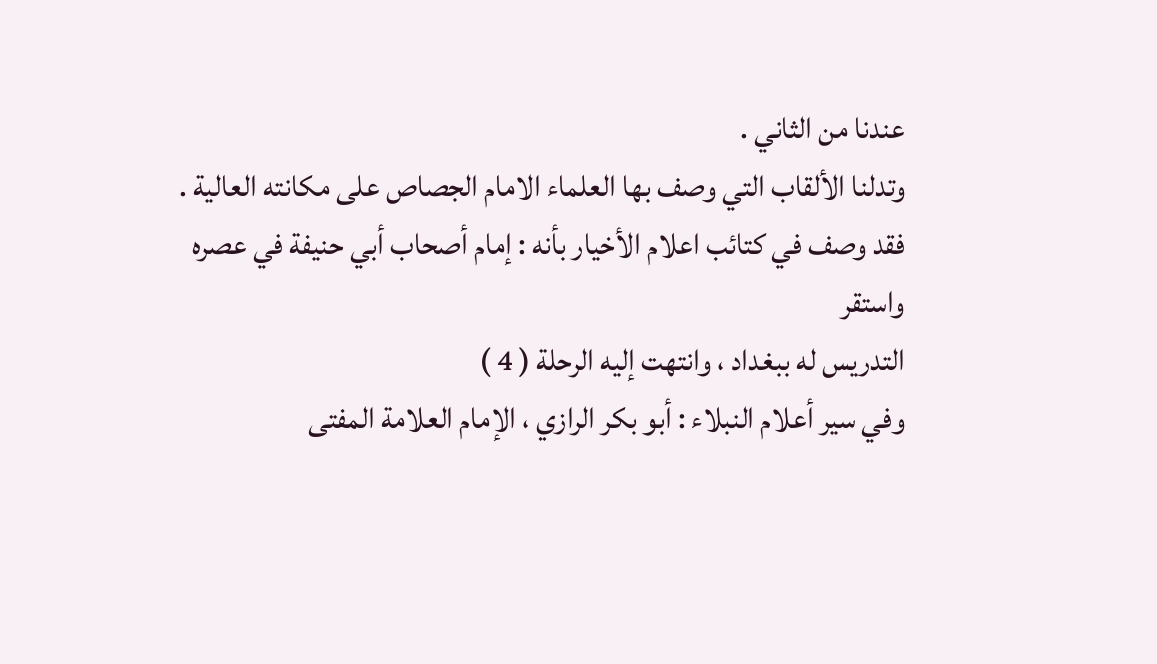عندنا من الثاني .
وتدلنا الألقاب التي وصف بها العلماء الامام الجصاص على مكانته العالية .
فقد وصف في كتائب اعلام الأخيار بأنه : إمام أصحاب أبي حنيفة في عصره واستقر
التدريس له ببغداد ، وانتهت إليه الرحلة ( 4 )
وفي سير أعلام النبلاء : أبو بكر الرازي ، الإمام العلامة المفتى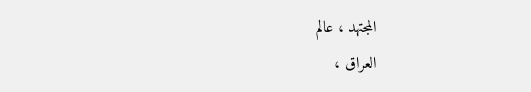المجتهد ، عالم
العراق ،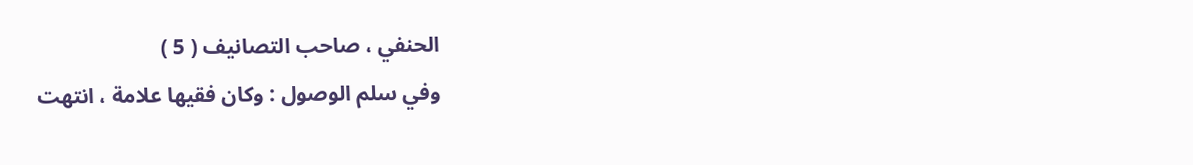الحنفي ، صاحب التصانيف ( 5 )
وفي سلم الوصول : وكان فقيها علامة ، انتهت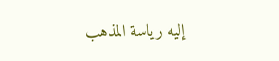إليه رياسة المذهب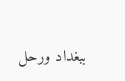ببغداد ورحل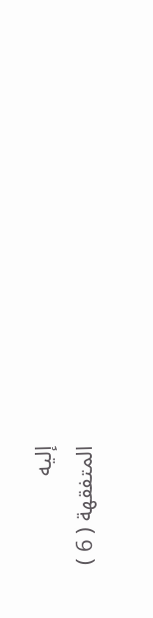إليه
المتفقهة ( 6 )